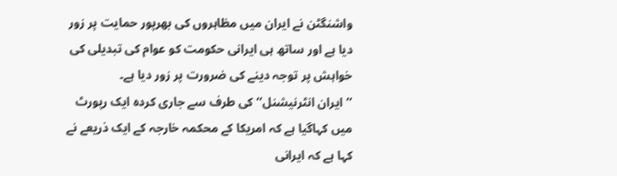واشنگٹن نے ایران میں مظاہروں کی بھرپور حمایت پر زور دیا ہے اور ساتھ ہی ایرانی حکومت کو عوام کی تبدیلی کی خواہش پر توجہ دینے کی ضرورت پر زور دیا ہے۔
’’ایران انٹرنیشنل‘‘ کی طرف سے جاری کردہ ایک رپورٹ میں کہاگیا ہے کہ امریکا کے محکمہ خارجہ کے ایک ذریعے نے کہا ہے کہ ایرانی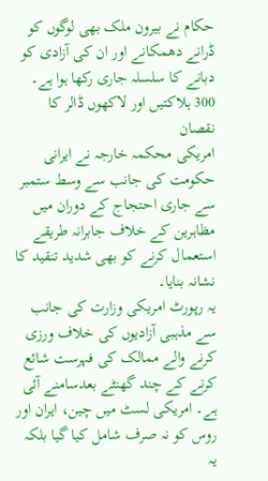حکام نے بیرون ملک بھی لوگوں کو ڈرانے دھمکانے اور ان کی آزادی کو دبانے کا سلسلہ جاری رکھا ہوا ہے۔
300 ہلاکتیں اور لاکھوں ڈالر کا نقصان
امریکی محکمہ خارجہ نے ایرانی حکومت کی جانب سے وسط ستمبر سے جاری احتجاج کے دوران میں مظاہرین کے خلاف جابرانہ طریقے استعمال کرنے کو بھی شدید تنقید کا نشانہ بنایا۔
یہ رپورٹ امریکی وزارت کی جانب سے مذہبی آزادیوں کی خلاف ورزی کرنے والے ممالک کی فہرست شائع کرنے کے چند گھنٹے بعدسامنے آئی ہے۔ امریکی لسٹ میں چین، ایران اور روس کو نہ صرف شامل کیا گیا بلکہ یہ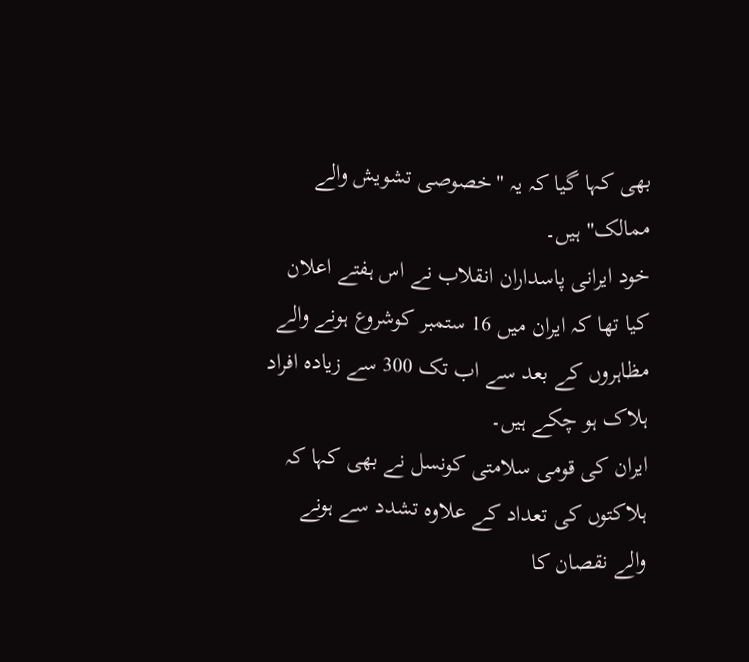بھی کہا گیا کہ یہ "خصوصی تشویش والے ممالک" ہیں۔
خود ایرانی پاسداران انقلاب نے اس ہفتے اعلان کیا تھا کہ ایران میں 16 ستمبر کوشروع ہونے والے مظاہروں کے بعد سے اب تک 300 سے زیادہ افراد ہلاک ہو چکے ہیں۔
ایران کی قومی سلامتی کونسل نے بھی کہا کہ ہلاکتوں کی تعداد کے علاوہ تشدد سے ہونے والے نقصان کا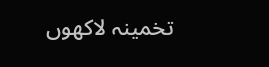تخمینہ لاکھوں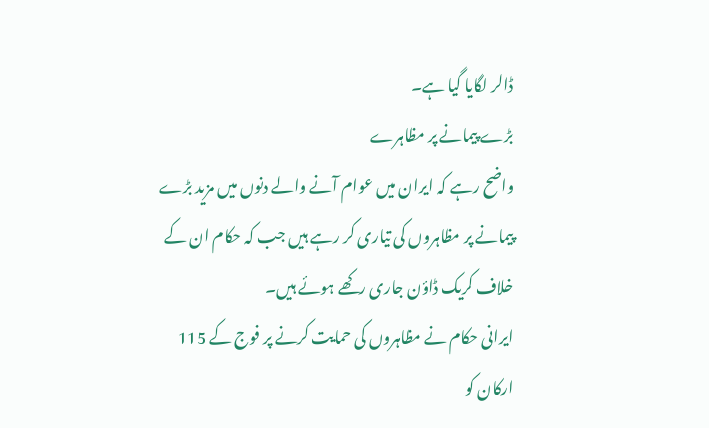ڈالر لگایا گیا ہے۔
بڑے پیمانے پر مظاہرے
واضح رہے کہ ایران میں عوام آنے والے دنوں میں مزید بڑے پیمانے پر مظاہروں کی تیاری کر رہے ہیں جب کہ حکام ان کے خلاف کریک ڈاؤن جاری رکھے ہوئے ہیں۔
ایرانی حکام نے مظاہروں کی حمایت کرنے پر فوج کے 115 ارکان کو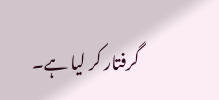گرفتار کر لیا ہے۔